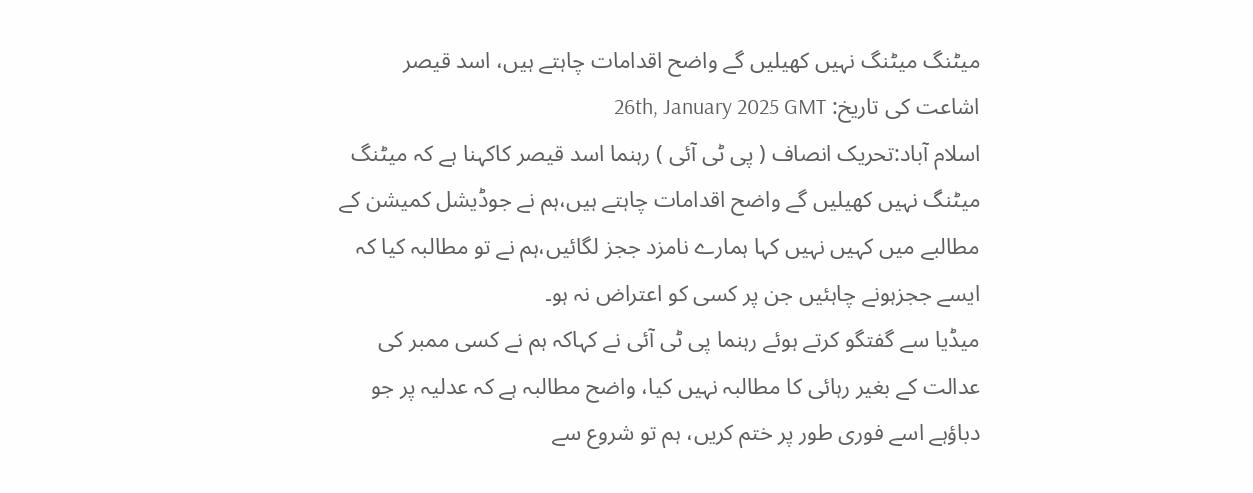میٹنگ میٹنگ نہیں کھیلیں گے واضح اقدامات چاہتے ہیں، اسد قیصر
اشاعت کی تاریخ: 26th, January 2025 GMT
اسلام آباد:تحریک انصاف ( پی ٹی آئی ) رہنما اسد قیصر کاکہنا ہے کہ میٹنگ میٹنگ نہیں کھیلیں گے واضح اقدامات چاہتے ہیں،ہم نے جوڈیشل کمیشن کے مطالبے میں کہیں نہیں کہا ہمارے نامزد ججز لگائیں،ہم نے تو مطالبہ کیا کہ ایسے ججزہونے چاہئیں جن پر کسی کو اعتراض نہ ہو۔
میڈیا سے گفتگو کرتے ہوئے رہنما پی ٹی آئی نے کہاکہ ہم نے کسی ممبر کی عدالت کے بغیر رہائی کا مطالبہ نہیں کیا، واضح مطالبہ ہے کہ عدلیہ پر جو دباؤہے اسے فوری طور پر ختم کریں، ہم تو شروع سے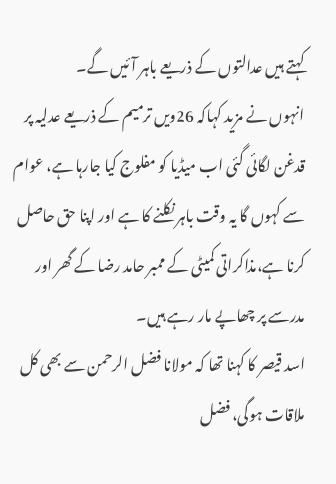کہتے ہیں عدالتوں کے ذریعے باہر آئیں گے۔
انہوں نے مزید کہاکہ 26ویں ترمیم کے ذریعے عدلیہ پر قدغن لگائی گئی اب میڈیا کو مفلوج کیا جارہا ہے، عوام سے کہوں گا یہ وقت باہر نکلنے کا ہے اور اپنا حق حاصل کرنا ہے،مذاکراتی کمیٹی کے ممبر حامد رضا کے گھر اور مدرسے پر چھاپے مار رہے ہیں۔
اسد قیصر کا کہنا تھا کہ مولانا فضل الرحمن سے بھی کل ملاقات ہوگی، فضل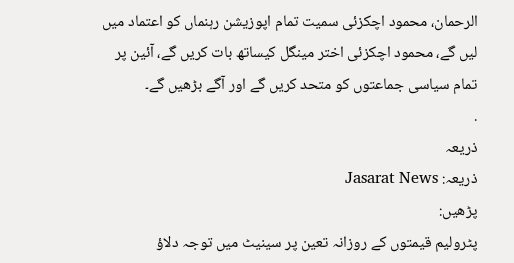الرحمان، محمود اچکزئی سمیت تمام اپوزیشن رہنماں کو اعتماد میں لیں گے، محمود اچکزئی اختر مینگل کیساتھ بات کریں گے، آئین پر تمام سیاسی جماعتوں کو متحد کریں گے اور آگے بڑھیں گے۔
.
ذریعہ
ذریعہ: Jasarat News
پڑھیں:
پٹرولیم قیمتوں کے روزانہ تعین پر سینیٹ میں توجہ دلاؤ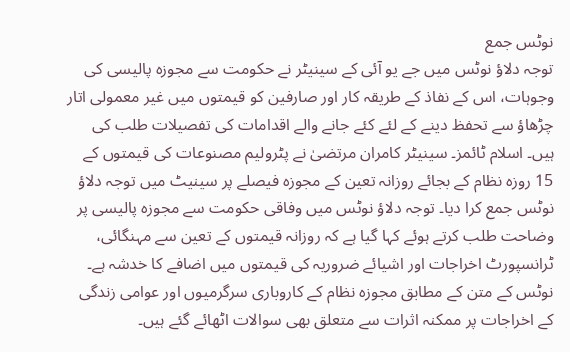نوٹس جمع
توجہ دلاؤ نوٹس میں جے یو آئی کے سینیٹر نے حکومت سے مجوزہ پالیسی کی وجوہات، اس کے نفاذ کے طریقہ کار اور صارفین کو قیمتوں میں غیر معمولی اتار چڑھاؤ سے تحفظ دینے کے لئے کئے جانے والے اقدامات کی تفصیلات طلب کی ہیں۔ اسلام ٹائمز۔ سینیٹر کامران مرتضیٰ نے پٹرولیم مصنوعات کی قیمتوں کے 15 روزہ نظام کے بجائے روزانہ تعین کے مجوزہ فیصلے پر سینیٹ میں توجہ دلاؤ نوٹس جمع کرا دیا۔ توجہ دلاؤ نوٹس میں وفاقی حکومت سے مجوزہ پالیسی پر وضاحت طلب کرتے ہوئے کہا گیا ہے کہ روزانہ قیمتوں کے تعین سے مہنگائی، ٹرانسپورٹ اخراجات اور اشیائے ضروریہ کی قیمتوں میں اضافے کا خدشہ ہے۔ نوٹس کے متن کے مطابق مجوزہ نظام کے کاروباری سرگرمیوں اور عوامی زندگی کے اخراجات پر ممکنہ اثرات سے متعلق بھی سوالات اٹھائے گئے ہیں۔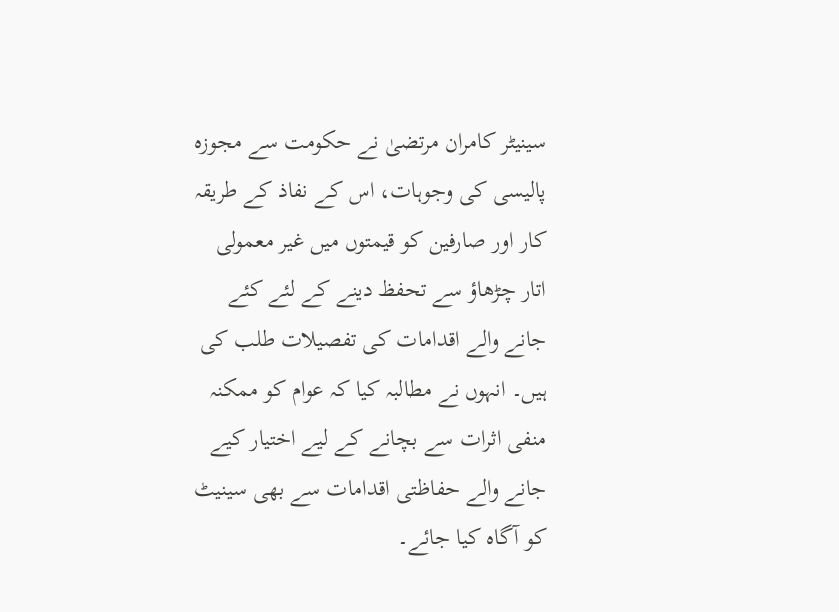سینیٹر کامران مرتضیٰ نے حکومت سے مجوزہ پالیسی کی وجوہات، اس کے نفاذ کے طریقہ کار اور صارفین کو قیمتوں میں غیر معمولی اتار چڑھاؤ سے تحفظ دینے کے لئے کئے جانے والے اقدامات کی تفصیلات طلب کی ہیں۔ انہوں نے مطالبہ کیا کہ عوام کو ممکنہ منفی اثرات سے بچانے کے لیے اختیار کیے جانے والے حفاظتی اقدامات سے بھی سینیٹ کو آگاہ کیا جائے۔